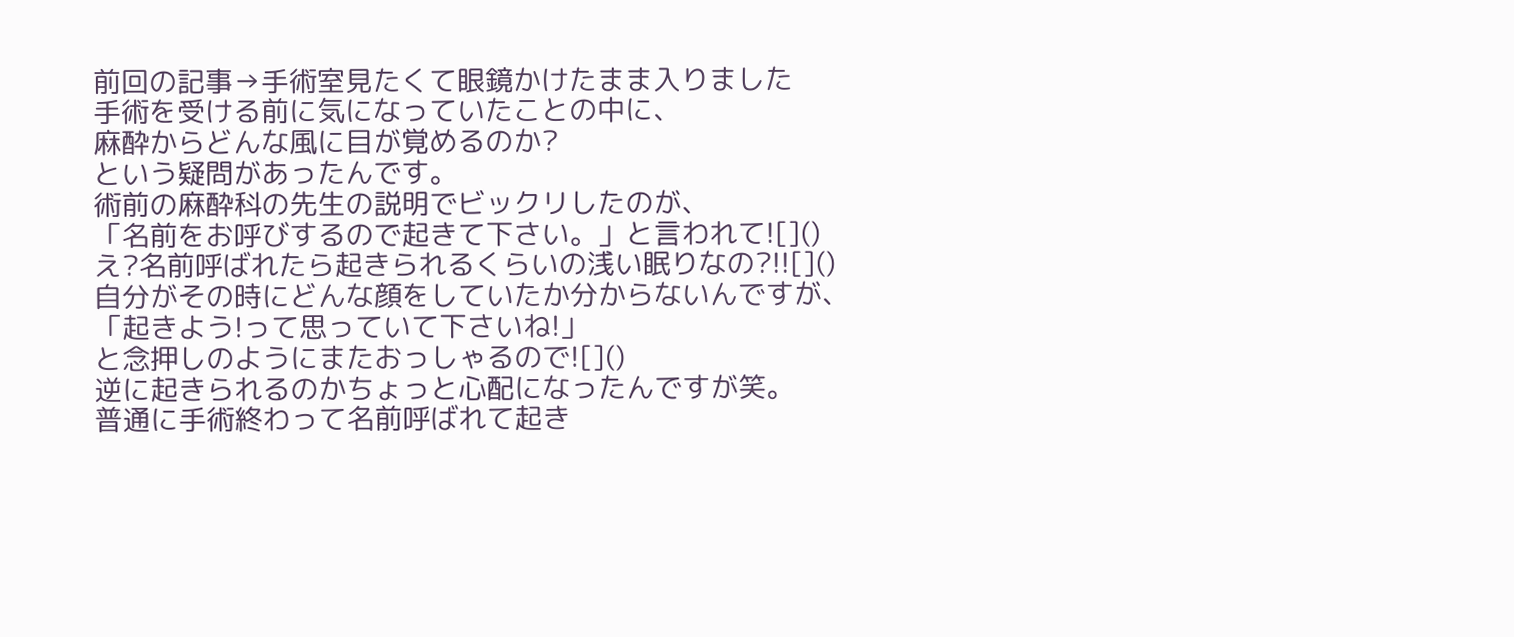前回の記事→手術室見たくて眼鏡かけたまま入りました
手術を受ける前に気になっていたことの中に、
麻酔からどんな風に目が覚めるのか?
という疑問があったんです。
術前の麻酔科の先生の説明でビックリしたのが、
「名前をお呼びするので起きて下さい。」と言われて![]()
え?名前呼ばれたら起きられるくらいの浅い眠りなの?!![]()
自分がその時にどんな顔をしていたか分からないんですが、
「起きよう!って思っていて下さいね!」
と念押しのようにまたおっしゃるので![]()
逆に起きられるのかちょっと心配になったんですが笑。
普通に手術終わって名前呼ばれて起き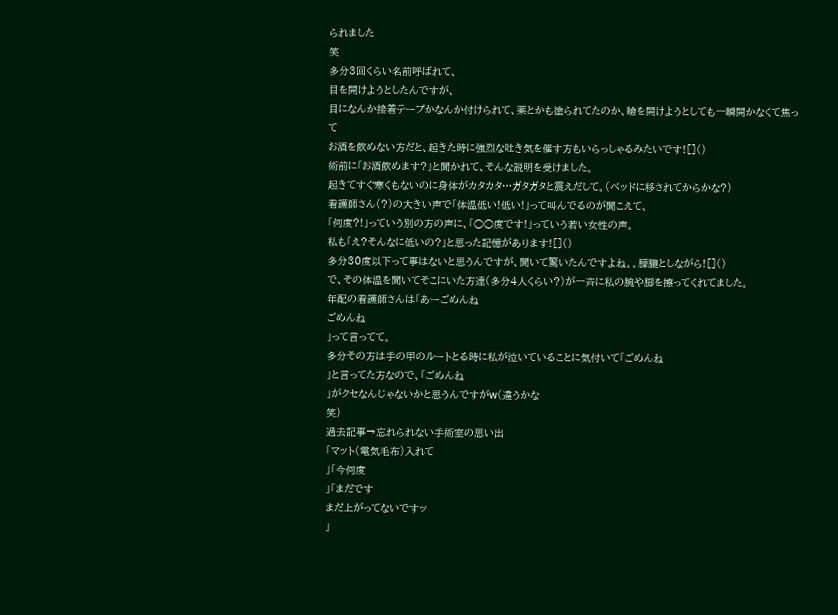られました
笑
多分3回くらい名前呼ばれて、
目を開けようとしたんですが、
目になんか接着テープかなんか付けられて、薬とかも塗られてたのか、瞼を開けようとしても一瞬開かなくて焦って
お酒を飲めない方だと、起きた時に強烈な吐き気を催す方もいらっしゃるみたいです![]()
術前に「お酒飲めます?」と聞かれて、そんな説明を受けました。
起きてすぐ寒くもないのに身体がカタカタ…ガタガタと震えだして。(ベッドに移されてからかな?)
看護師さん(?)の大きい声で「体温低い!低い!」って叫んでるのが聞こえて、
「何度?!」っていう別の方の声に、「○○度です!」っていう若い女性の声。
私も「え?そんなに低いの?」と思った記憶があります![]()
多分30度以下って事はないと思うんですが、聞いて驚いたんですよね。。朦朧としながら![]()
で、その体温を聞いてそこにいた方達(多分4人くらい?)が一斉に私の腕や脚を擦ってくれてました。
年配の看護師さんは「あーごめんね
ごめんね
」って言ってて。
多分その方は手の甲のルートとる時に私が泣いていることに気付いて「ごめんね
」と言ってた方なので、「ごめんね
」がクセなんじゃないかと思うんですがw(違うかな
笑)
過去記事→忘れられない手術室の思い出
「マット(電気毛布)入れて
」「今何度
」「まだです
まだ上がってないですッ
」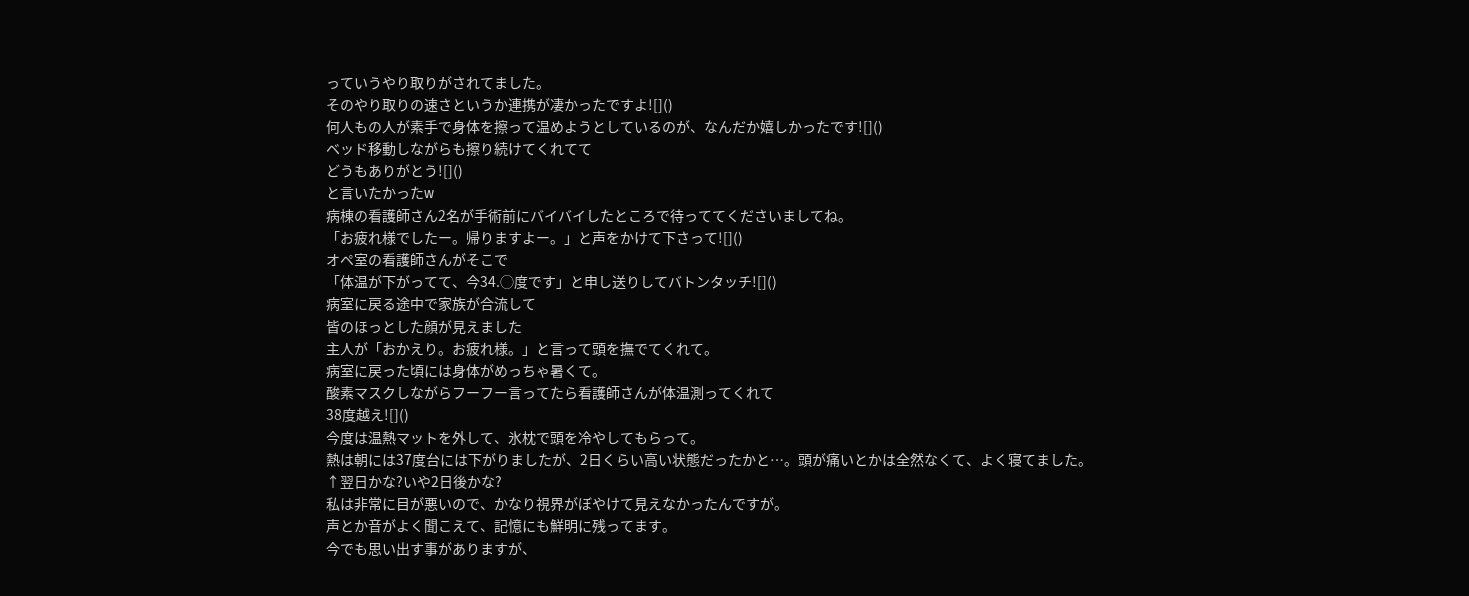っていうやり取りがされてました。
そのやり取りの速さというか連携が凄かったですよ![]()
何人もの人が素手で身体を擦って温めようとしているのが、なんだか嬉しかったです![]()
ベッド移動しながらも擦り続けてくれてて
どうもありがとう![]()
と言いたかったw
病棟の看護師さん2名が手術前にバイバイしたところで待っててくださいましてね。
「お疲れ様でしたー。帰りますよー。」と声をかけて下さって![]()
オペ室の看護師さんがそこで
「体温が下がってて、今34.◯度です」と申し送りしてバトンタッチ![]()
病室に戻る途中で家族が合流して
皆のほっとした顔が見えました
主人が「おかえり。お疲れ様。」と言って頭を撫でてくれて。
病室に戻った頃には身体がめっちゃ暑くて。
酸素マスクしながらフーフー言ってたら看護師さんが体温測ってくれて
38度越え![]()
今度は温熱マットを外して、氷枕で頭を冷やしてもらって。
熱は朝には37度台には下がりましたが、2日くらい高い状態だったかと…。頭が痛いとかは全然なくて、よく寝てました。
↑翌日かな?いや2日後かな?
私は非常に目が悪いので、かなり視界がぼやけて見えなかったんですが。
声とか音がよく聞こえて、記憶にも鮮明に残ってます。
今でも思い出す事がありますが、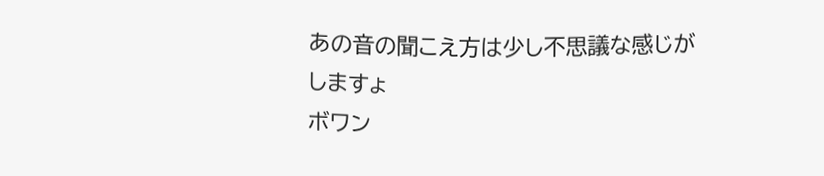あの音の聞こえ方は少し不思議な感じがしますょ
ボワン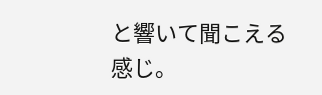と響いて聞こえる感じ。